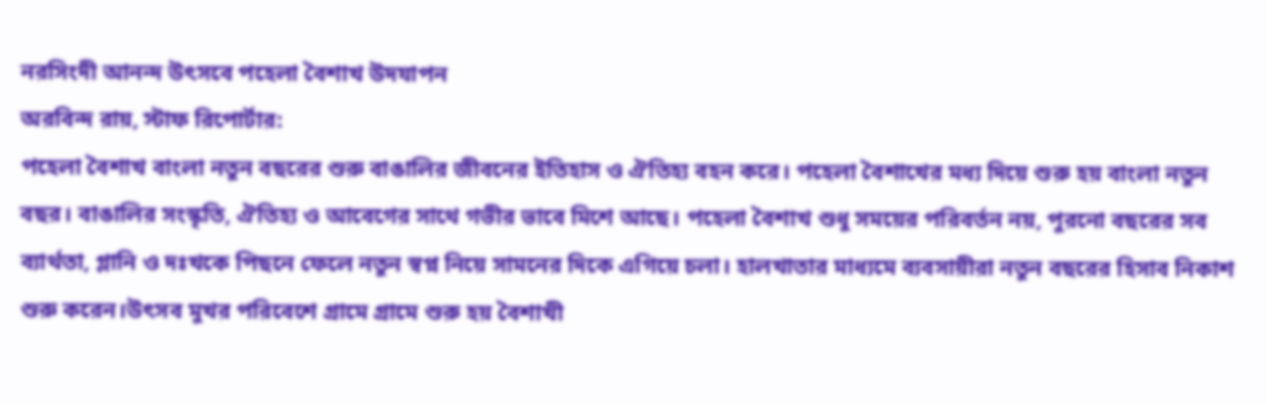নরসিংদী আনন্দ উৎসবে পহেলা বৈশাখ উদযাপন
অরবিন্দ রায়, স্টাফ রিপোর্টার:
পহেলা বৈশাখ বাংলা নতুন বছরের শুরু বাঙালির জীবনের ইতিহাস ও ঐতিহ্য বহন করে। পহেলা বৈশাখের মধ্য দিয়ে শুরু হয় বাংলা নতুন বছর। বাঙালির সংস্কৃতি, ঐতিহ্য ও আবেগের সাথে গভীর ভাবে মিশে আছে। পহেলা বৈশাখ শুধু সময়ের পরিবর্তন নয়, পুরনো বছরের সব ব্যার্থতা, গ্লানি ও দঃখকে পিছনে ফেলে নতুন স্বপ্ন নিয়ে সামনের দিকে এগিয়ে চলা। হালখাতার মাধ্যমে ব্যবসায়ীরা নতুন বছরের হিসাব নিকাশ শুরু করেন।উৎসব মুখর পরিবেশে গ্রামে গ্রামে শুরু হয় বৈশাখী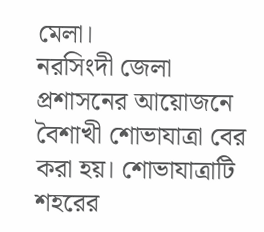মেলা।
নরসিংদী জেলা প্রশাসনের আয়োজনে বৈশাখী শোভাযাত্রা বের করা হয়। শোভাযাত্রাটি শহরের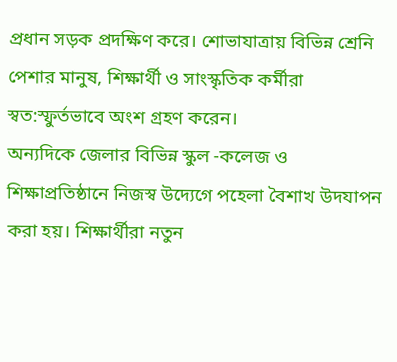প্রধান সড়ক প্রদক্ষিণ করে। শোভাযাত্রায় বিভিন্ন শ্রেনি পেশার মানুষ, শিক্ষার্থী ও সাংস্কৃতিক কর্মীরা স্বত:স্ফুর্তভাবে অংশ গ্রহণ করেন।
অন্যদিকে জেলার বিভিন্ন স্কুল -কলেজ ও শিক্ষাপ্রতিষ্ঠানে নিজস্ব উদ্যেগে পহেলা বৈশাখ উদযাপন করা হয়। শিক্ষার্থীরা নতুন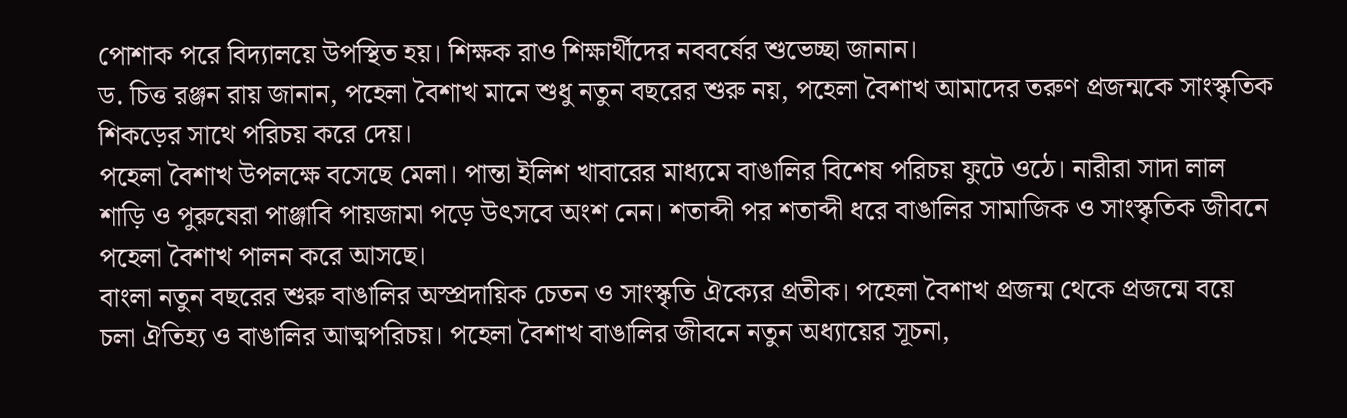পোশাক পরে বিদ্যালয়ে উপস্থিত হয়। শিক্ষক রাও শিক্ষার্থীদের নববর্ষের শুভেচ্ছা জানান।
ড. চিত্ত রঞ্জন রায় জানান, পহেলা বৈশাখ মানে শুধু নতুন বছরের শুরু নয়, পহেলা বৈশাখ আমাদের তরুণ প্রজন্মকে সাংস্কৃতিক শিকড়ের সাথে পরিচয় করে দেয়।
পহেলা বৈশাখ উপলক্ষে বসেছে মেলা। পান্তা ইলিশ খাবারের মাধ্যমে বাঙালির বিশেষ পরিচয় ফুটে ওঠে। নারীরা সাদা লাল শাড়ি ও পুরুষেরা পাঞ্জাবি পায়জামা পড়ে উৎসবে অংশ নেন। শতাব্দী পর শতাব্দী ধরে বাঙালির সামাজিক ও সাংস্কৃতিক জীবনে পহেলা বৈশাখ পালন করে আসছে।
বাংলা নতুন বছরের শুরু বাঙালির অস্প্রদায়িক চেতন ও সাংস্কৃতি ঐক্যের প্রতীক। পহেলা বৈশাখ প্রজন্ম থেকে প্রজন্মে বয়ে চলা ঐতিহ্য ও বাঙালির আত্মপরিচয়। পহেলা বৈশাখ বাঙালির জীবনে নতুন অধ্যায়ের সূচনা,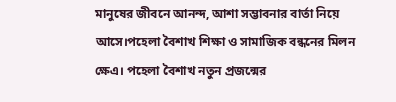মানুষের জীবনে আনন্দ, আশা সম্ভাবনার বার্তা নিয়ে আসে।পহেলা বৈশাখ শিক্ষা ও সামাজিক বন্ধনের মিলন ক্ষেএ। পহেলা বৈশাখ নতুন প্রজন্মের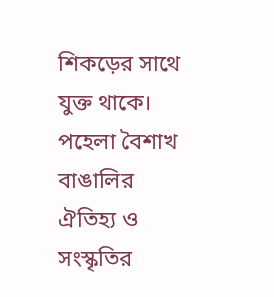শিকড়ের সাথে যুক্ত থাকে। পহেলা বৈশাখ বাঙালির ঐতিহ্য ও সংস্কৃতির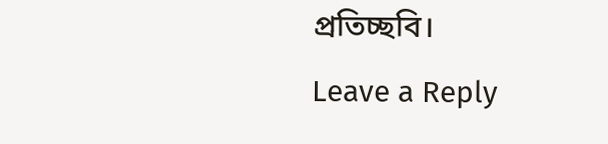প্রতিচ্ছবি।
Leave a Reply